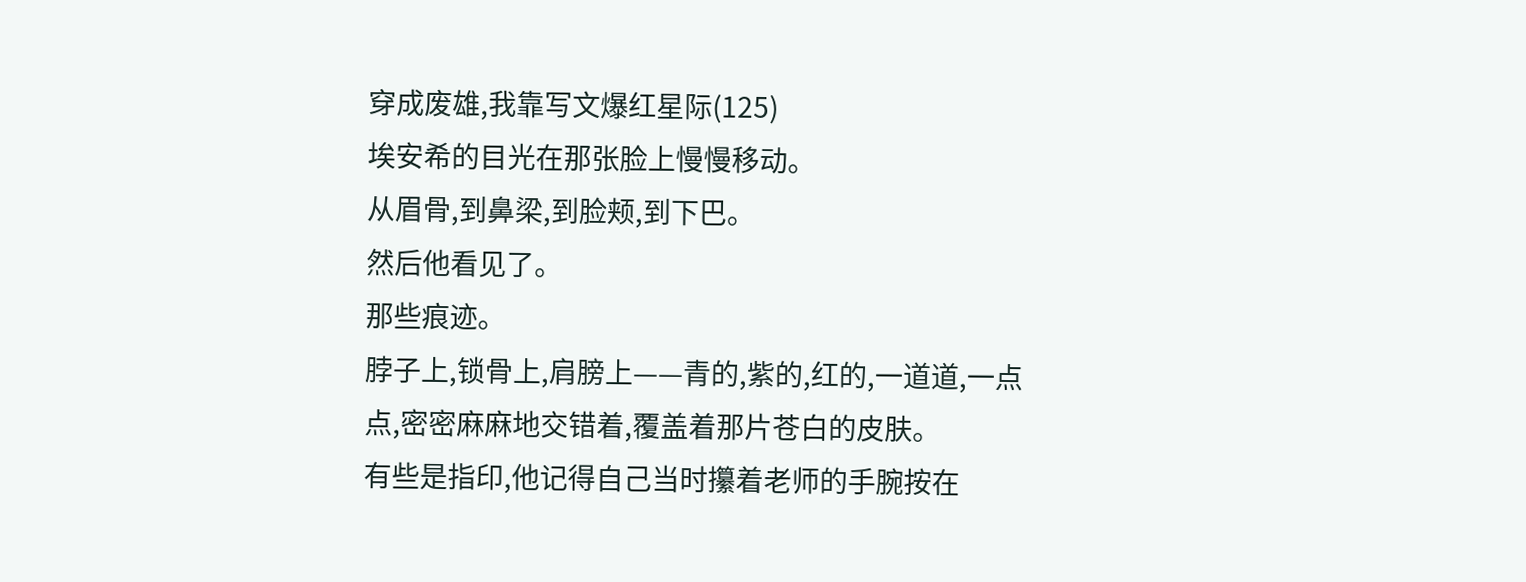穿成废雄,我靠写文爆红星际(125)
埃安希的目光在那张脸上慢慢移动。
从眉骨,到鼻梁,到脸颊,到下巴。
然后他看见了。
那些痕迹。
脖子上,锁骨上,肩膀上——青的,紫的,红的,一道道,一点点,密密麻麻地交错着,覆盖着那片苍白的皮肤。
有些是指印,他记得自己当时攥着老师的手腕按在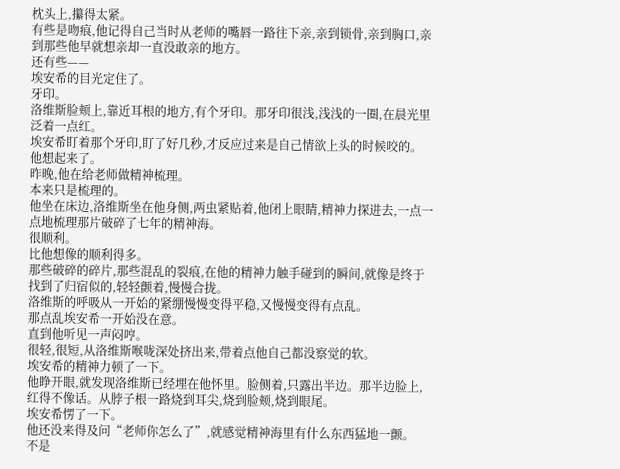枕头上,攥得太紧。
有些是吻痕,他记得自己当时从老师的嘴唇一路往下亲,亲到锁骨,亲到胸口,亲到那些他早就想亲却一直没敢亲的地方。
还有些——
埃安希的目光定住了。
牙印。
洛维斯脸颊上,靠近耳根的地方,有个牙印。那牙印很浅,浅浅的一圈,在晨光里泛着一点红。
埃安希盯着那个牙印,盯了好几秒,才反应过来是自己情欲上头的时候咬的。
他想起来了。
昨晚,他在给老师做精神梳理。
本来只是梳理的。
他坐在床边,洛维斯坐在他身侧,两虫紧贴着,他闭上眼睛,精神力探进去,一点一点地梳理那片破碎了七年的精神海。
很顺利。
比他想像的顺利得多。
那些破碎的碎片,那些混乱的裂痕,在他的精神力触手碰到的瞬间,就像是终于找到了归宿似的,轻轻颤着,慢慢合拢。
洛维斯的呼吸从一开始的紧绷慢慢变得平稳,又慢慢变得有点乱。
那点乱埃安希一开始没在意。
直到他听见一声闷哼。
很轻,很短,从洛维斯喉咙深处挤出来,带着点他自己都没察觉的软。
埃安希的精神力顿了一下。
他睁开眼,就发现洛维斯已经埋在他怀里。脸侧着,只露出半边。那半边脸上,红得不像话。从脖子根一路烧到耳尖,烧到脸颊,烧到眼尾。
埃安希愣了一下。
他还没来得及问“老师你怎么了”,就感觉精神海里有什么东西猛地一颤。
不是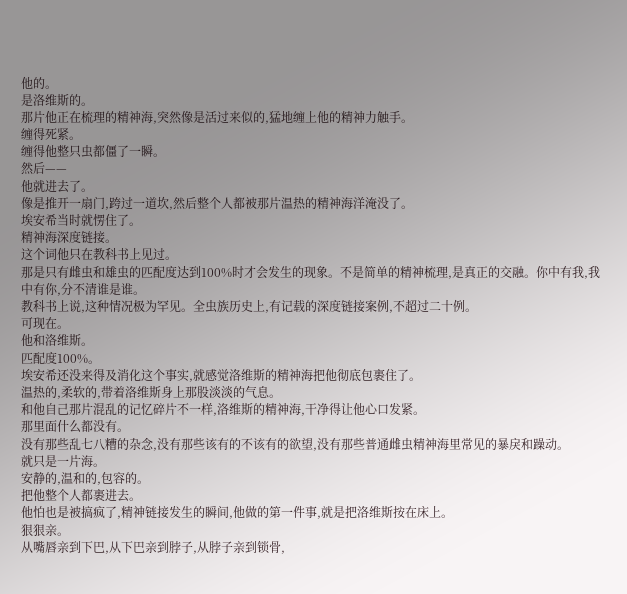他的。
是洛维斯的。
那片他正在梳理的精神海,突然像是活过来似的,猛地缠上他的精神力触手。
缠得死紧。
缠得他整只虫都僵了一瞬。
然后——
他就进去了。
像是推开一扇门,跨过一道坎,然后整个人都被那片温热的精神海洋淹没了。
埃安希当时就愣住了。
精神海深度链接。
这个词他只在教科书上见过。
那是只有雌虫和雄虫的匹配度达到100%时才会发生的现象。不是简单的精神梳理,是真正的交融。你中有我,我中有你,分不清谁是谁。
教科书上说,这种情况极为罕见。全虫族历史上,有记载的深度链接案例,不超过二十例。
可现在。
他和洛维斯。
匹配度100%。
埃安希还没来得及消化这个事实,就感觉洛维斯的精神海把他彻底包裹住了。
温热的,柔软的,带着洛维斯身上那股淡淡的气息。
和他自己那片混乱的记忆碎片不一样,洛维斯的精神海,干净得让他心口发紧。
那里面什么都没有。
没有那些乱七八糟的杂念,没有那些该有的不该有的欲望,没有那些普通雌虫精神海里常见的暴戾和躁动。
就只是一片海。
安静的,温和的,包容的。
把他整个人都裹进去。
他怕也是被搞疯了,精神链接发生的瞬间,他做的第一件事,就是把洛维斯按在床上。
狠狠亲。
从嘴唇亲到下巴,从下巴亲到脖子,从脖子亲到锁骨,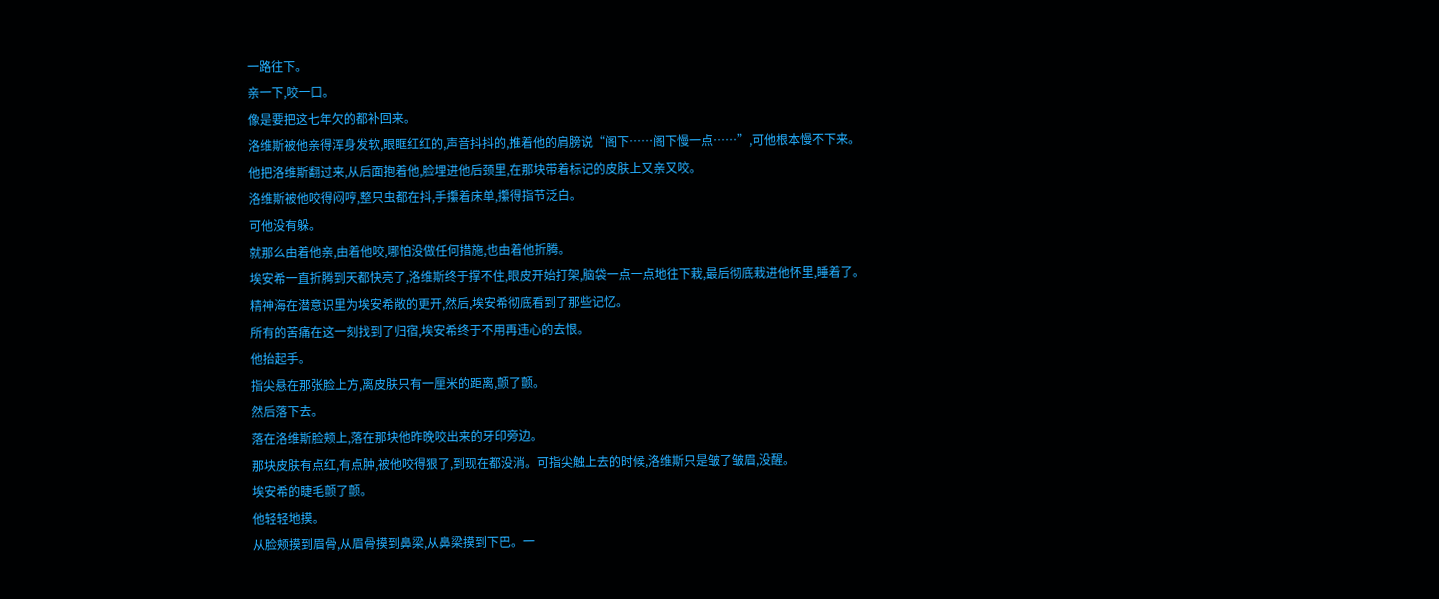一路往下。
亲一下,咬一口。
像是要把这七年欠的都补回来。
洛维斯被他亲得浑身发软,眼眶红红的,声音抖抖的,推着他的肩膀说“阁下……阁下慢一点……”,可他根本慢不下来。
他把洛维斯翻过来,从后面抱着他,脸埋进他后颈里,在那块带着标记的皮肤上又亲又咬。
洛维斯被他咬得闷哼,整只虫都在抖,手攥着床单,攥得指节泛白。
可他没有躲。
就那么由着他亲,由着他咬,哪怕没做任何措施,也由着他折腾。
埃安希一直折腾到天都快亮了,洛维斯终于撑不住,眼皮开始打架,脑袋一点一点地往下栽,最后彻底栽进他怀里,睡着了。
精神海在潜意识里为埃安希敞的更开,然后,埃安希彻底看到了那些记忆。
所有的苦痛在这一刻找到了归宿,埃安希终于不用再违心的去恨。
他抬起手。
指尖悬在那张脸上方,离皮肤只有一厘米的距离,颤了颤。
然后落下去。
落在洛维斯脸颊上,落在那块他昨晚咬出来的牙印旁边。
那块皮肤有点红,有点肿,被他咬得狠了,到现在都没消。可指尖触上去的时候,洛维斯只是皱了皱眉,没醒。
埃安希的睫毛颤了颤。
他轻轻地摸。
从脸颊摸到眉骨,从眉骨摸到鼻梁,从鼻梁摸到下巴。一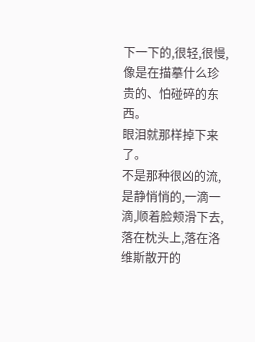下一下的,很轻,很慢,像是在描摹什么珍贵的、怕碰碎的东西。
眼泪就那样掉下来了。
不是那种很凶的流,是静悄悄的,一滴一滴,顺着脸颊滑下去,落在枕头上,落在洛维斯散开的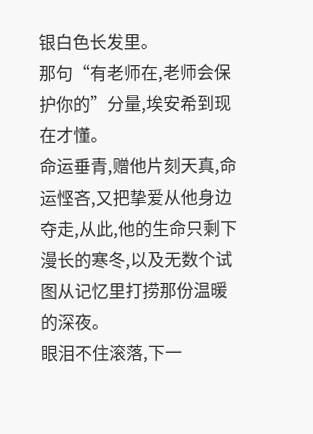银白色长发里。
那句“有老师在,老师会保护你的”分量,埃安希到现在才懂。
命运垂青,赠他片刻天真,命运悭吝,又把挚爱从他身边夺走,从此,他的生命只剩下漫长的寒冬,以及无数个试图从记忆里打捞那份温暖的深夜。
眼泪不住滚落,下一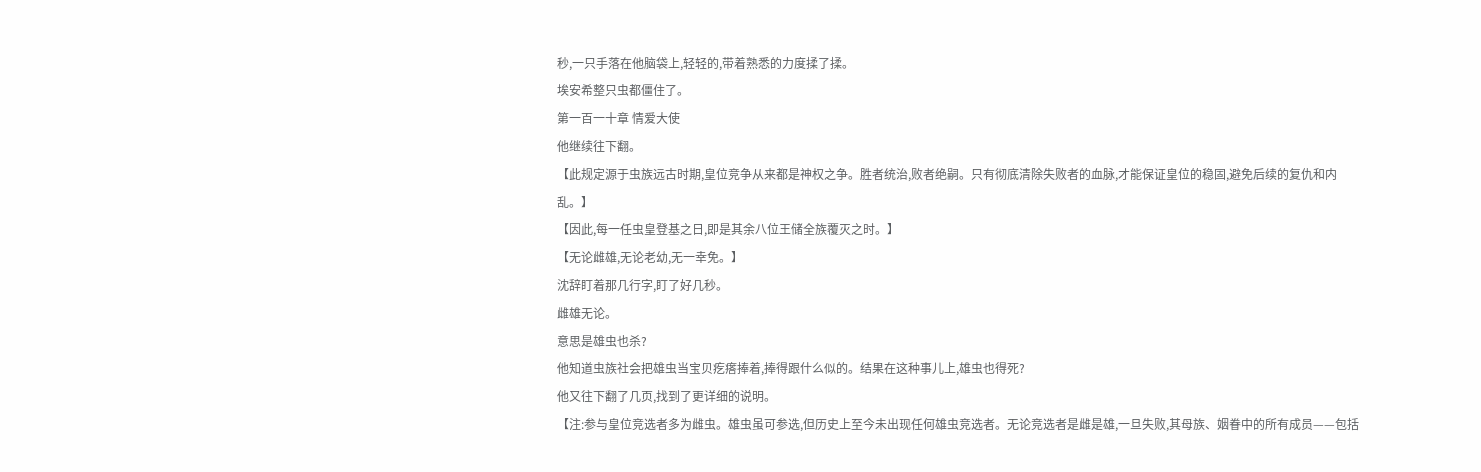秒,一只手落在他脑袋上,轻轻的,带着熟悉的力度揉了揉。
埃安希整只虫都僵住了。
第一百一十章 情爱大使
他继续往下翻。
【此规定源于虫族远古时期,皇位竞争从来都是神权之争。胜者统治,败者绝嗣。只有彻底清除失败者的血脉,才能保证皇位的稳固,避免后续的复仇和内乱。】
【因此,每一任虫皇登基之日,即是其余八位王储全族覆灭之时。】
【无论雌雄,无论老幼,无一幸免。】
沈辞盯着那几行字,盯了好几秒。
雌雄无论。
意思是雄虫也杀?
他知道虫族社会把雄虫当宝贝疙瘩捧着,捧得跟什么似的。结果在这种事儿上,雄虫也得死?
他又往下翻了几页,找到了更详细的说明。
【注:参与皇位竞选者多为雌虫。雄虫虽可参选,但历史上至今未出现任何雄虫竞选者。无论竞选者是雌是雄,一旦失败,其母族、姻眷中的所有成员——包括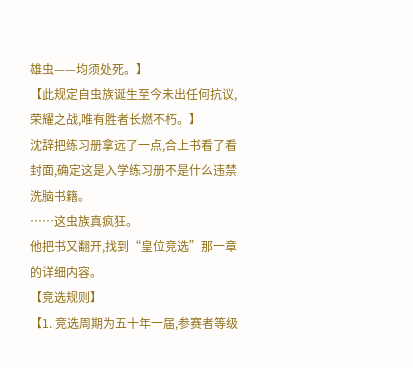雄虫——均须处死。】
【此规定自虫族诞生至今未出任何抗议,荣耀之战,唯有胜者长燃不朽。】
沈辞把练习册拿远了一点,合上书看了看封面,确定这是入学练习册不是什么违禁洗脑书籍。
……这虫族真疯狂。
他把书又翻开,找到“皇位竞选”那一章的详细内容。
【竞选规则】
【1. 竞选周期为五十年一届,参赛者等级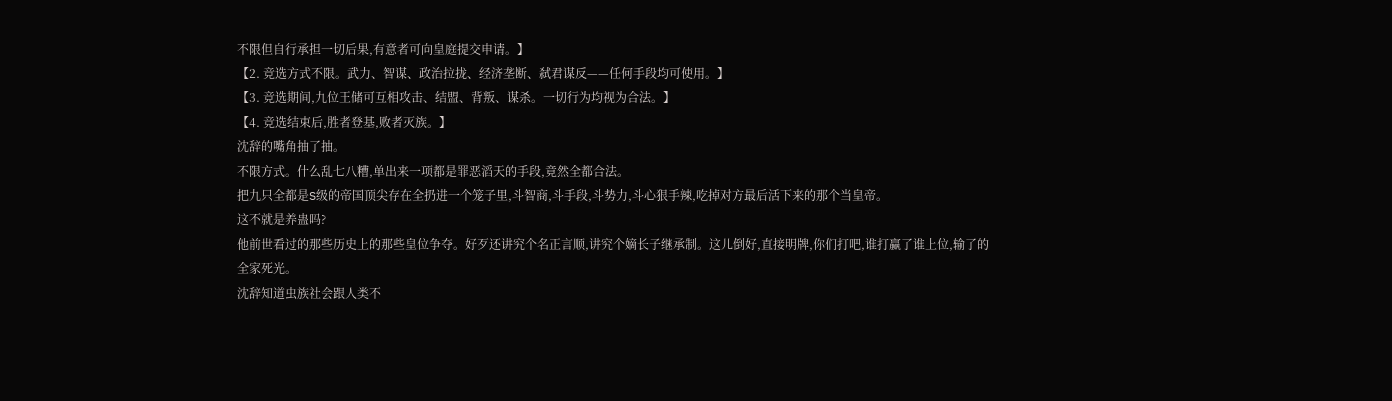不限但自行承担一切后果,有意者可向皇庭提交申请。】
【2. 竞选方式不限。武力、智谋、政治拉拢、经济垄断、弑君谋反——任何手段均可使用。】
【3. 竞选期间,九位王储可互相攻击、结盟、背叛、谋杀。一切行为均视为合法。】
【4. 竞选结束后,胜者登基,败者灭族。】
沈辞的嘴角抽了抽。
不限方式。什么乱七八糟,单出来一项都是罪恶滔天的手段,竟然全都合法。
把九只全都是S级的帝国顶尖存在全扔进一个笼子里,斗智商,斗手段,斗势力,斗心狠手辣,吃掉对方最后活下来的那个当皇帝。
这不就是养蛊吗?
他前世看过的那些历史上的那些皇位争夺。好歹还讲究个名正言顺,讲究个嫡长子继承制。这儿倒好,直接明牌,你们打吧,谁打赢了谁上位,输了的全家死光。
沈辞知道虫族社会跟人类不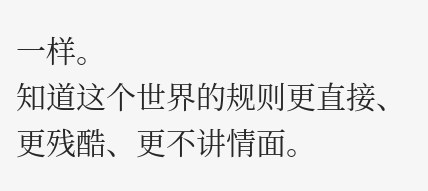一样。
知道这个世界的规则更直接、更残酷、更不讲情面。